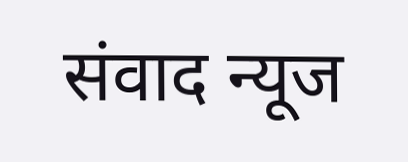संवाद न्यूज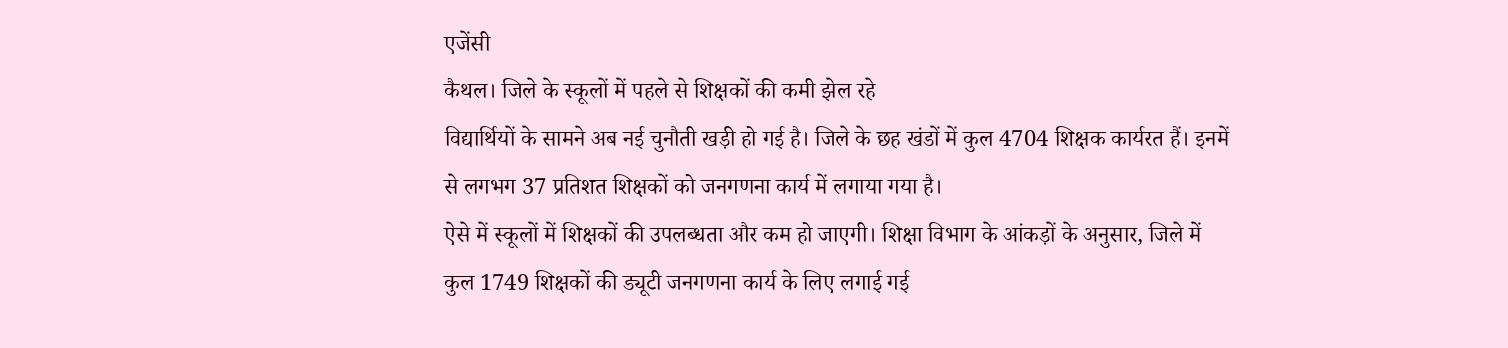एजेंसी
कैथल। जिले के स्कूलों में पहले से शिक्षकों की कमी झेल रहे
विद्यार्थियों के सामने अब नई चुनौती खड़ी हो गई है। जिले के छह खंडों में कुल 4704 शिक्षक कार्यरत हैं। इनमें से लगभग 37 प्रतिशत शिक्षकों को जनगणना कार्य में लगाया गया है।
ऐसे में स्कूलों में शिक्षकों की उपलब्धता और कम हो जाएगी। शिक्षा विभाग के आंकड़ों के अनुसार, जिले में कुल 1749 शिक्षकों की ड्यूटी जनगणना कार्य के लिए लगाई गई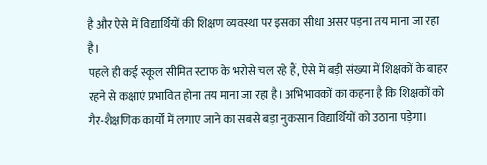है और ऐसे में विद्यार्थियों की शिक्षण व्यवस्था पर इसका सीधा असर पड़ना तय माना जा रहा है।
पहले ही कई स्कूल सीमित स्टाफ के भरोसे चल रहे हैं, ऐसे में बड़ी संख्या में शिक्षकों के बाहर रहने से कक्षाएं प्रभावित होना तय माना जा रहा है। अभिभावकों का कहना है कि शिक्षकों को गैर-शैक्षणिक कार्यों में लगाए जाने का सबसे बड़ा नुकसान विद्यार्थियों को उठाना पड़ेगा।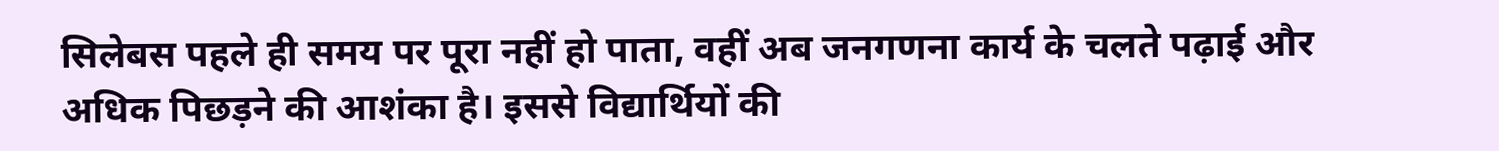सिलेबस पहले ही समय पर पूरा नहीं हो पाता, वहीं अब जनगणना कार्य के चलते पढ़ाई और अधिक पिछड़ने की आशंका है। इससे विद्यार्थियों की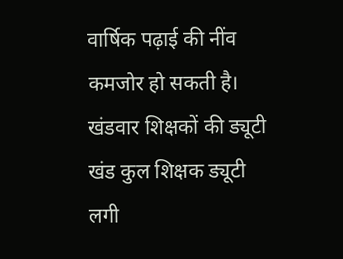वार्षिक पढ़ाई की नींव कमजोर हो सकती है।
खंडवार शिक्षकों की ड्यूटी
खंड कुल शिक्षक ड्यूटी लगी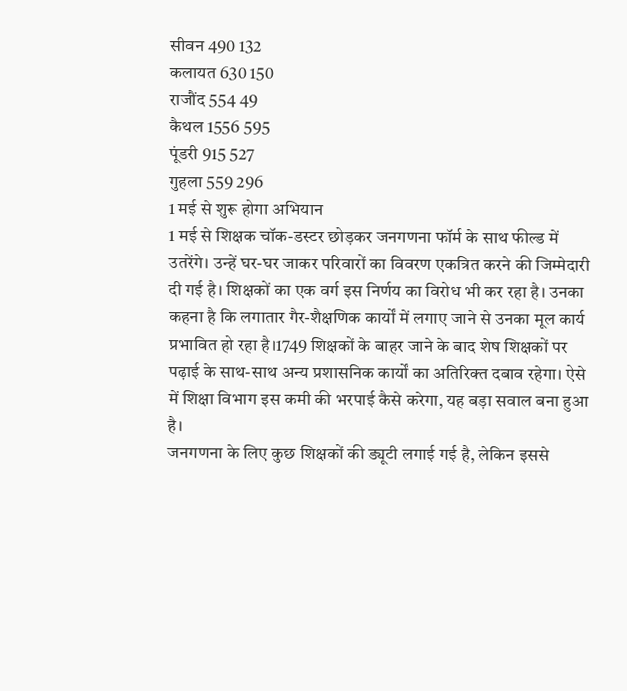सीवन 490 132
कलायत 630 150
राजौंद 554 49
कैथल 1556 595
पूंडरी 915 527
गुहला 559 296
1 मई से शुरू होगा अभियान
1 मई से शिक्षक चॉक-डस्टर छोड़कर जनगणना फॉर्म के साथ फील्ड में उतरेंगे। उन्हें घर-घर जाकर परिवारों का विवरण एकत्रित करने की जिम्मेदारी दी गई है। शिक्षकों का एक वर्ग इस निर्णय का विरोध भी कर रहा है। उनका कहना है कि लगातार गैर-शैक्षणिक कार्यों में लगाए जाने से उनका मूल कार्य प्रभावित हो रहा है।1749 शिक्षकों के बाहर जाने के बाद शेष शिक्षकों पर पढ़ाई के साथ-साथ अन्य प्रशासनिक कार्यों का अतिरिक्त दबाव रहेगा। ऐसे में शिक्षा विभाग इस कमी की भरपाई कैसे करेगा, यह बड़ा सवाल बना हुआ है।
जनगणना के लिए कुछ शिक्षकों की ड्यूटी लगाई गई है, लेकिन इससे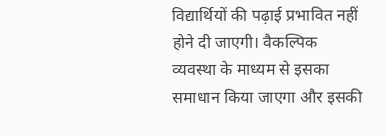विद्यार्थियों की पढ़ाई प्रभावित नहीं होने दी जाएगी। वैकल्पिक व्यवस्था के माध्यम से इसका समाधान किया जाएगा और इसकी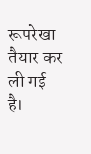रूपरेखा तैयार कर ली गई है।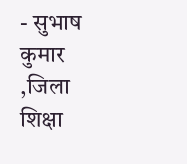- सुभाष कुमार ,जिला शिक्षा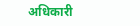अधिकारी